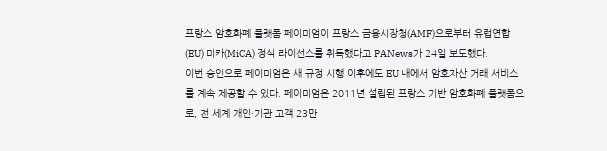프랑스 암호화폐 플랫폼 페이미엄이 프랑스 금융시장청(AMF)으로부터 유럽연합(EU) 미카(MiCA) 정식 라이선스를 취득했다고 PANews가 24일 보도했다.
이번 승인으로 페이미엄은 새 규정 시행 이후에도 EU 내에서 암호자산 거래 서비스를 계속 제공할 수 있다. 페이미엄은 2011년 설립된 프랑스 기반 암호화폐 플랫폼으로, 전 세계 개인·기관 고객 23만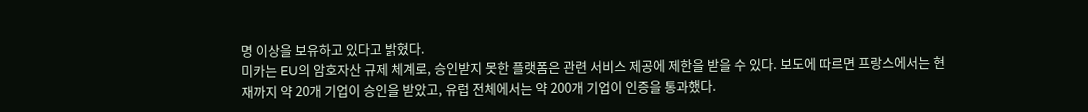명 이상을 보유하고 있다고 밝혔다.
미카는 EU의 암호자산 규제 체계로, 승인받지 못한 플랫폼은 관련 서비스 제공에 제한을 받을 수 있다. 보도에 따르면 프랑스에서는 현재까지 약 20개 기업이 승인을 받았고, 유럽 전체에서는 약 200개 기업이 인증을 통과했다.